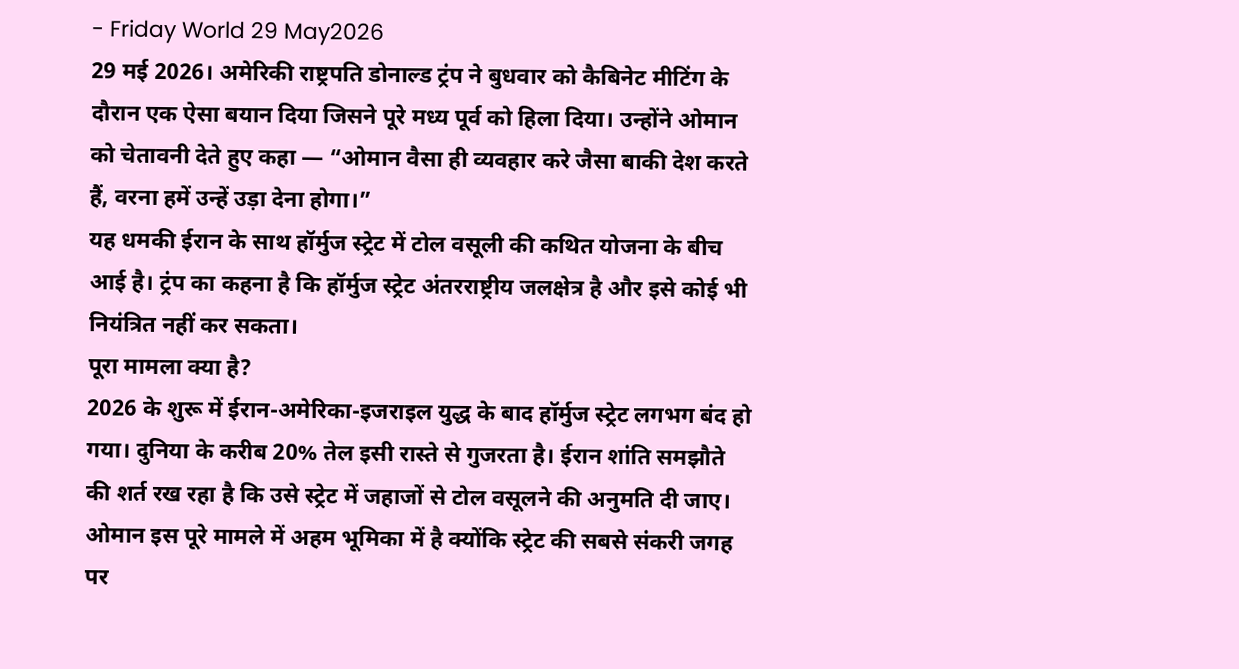- Friday World 29 May2026
29 मई 2026। अमेरिकी राष्ट्रपति डोनाल्ड ट्रंप ने बुधवार को कैबिनेट मीटिंग के दौरान एक ऐसा बयान दिया जिसने पूरे मध्य पूर्व को हिला दिया। उन्होंने ओमान को चेतावनी देते हुए कहा — “ओमान वैसा ही व्यवहार करे जैसा बाकी देश करते हैं, वरना हमें उन्हें उड़ा देना होगा।”
यह धमकी ईरान के साथ हॉर्मुज स्ट्रेट में टोल वसूली की कथित योजना के बीच आई है। ट्रंप का कहना है कि हॉर्मुज स्ट्रेट अंतरराष्ट्रीय जलक्षेत्र है और इसे कोई भी नियंत्रित नहीं कर सकता।
पूरा मामला क्या है?
2026 के शुरू में ईरान-अमेरिका-इजराइल युद्ध के बाद हॉर्मुज स्ट्रेट लगभग बंद हो गया। दुनिया के करीब 20% तेल इसी रास्ते से गुजरता है। ईरान शांति समझौते की शर्त रख रहा है कि उसे स्ट्रेट में जहाजों से टोल वसूलने की अनुमति दी जाए।
ओमान इस पूरे मामले में अहम भूमिका में है क्योंकि स्ट्रेट की सबसे संकरी जगह पर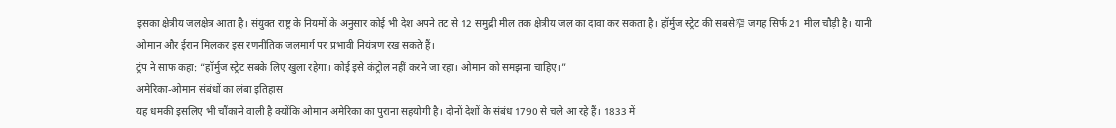इसका क्षेत्रीय जलक्षेत्र आता है। संयुक्त राष्ट्र के नियमों के अनुसार कोई भी देश अपने तट से 12 समुद्री मील तक क्षेत्रीय जल का दावा कर सकता है। हॉर्मुज स्ट्रेट की सबसे窄 जगह सिर्फ 21 मील चौड़ी है। यानी ओमान और ईरान मिलकर इस रणनीतिक जलमार्ग पर प्रभावी नियंत्रण रख सकते हैं।
ट्रंप ने साफ कहा: “हॉर्मुज स्ट्रेट सबके लिए खुला रहेगा। कोई इसे कंट्रोल नहीं करने जा रहा। ओमान को समझना चाहिए।”
अमेरिका-ओमान संबंधों का लंबा इतिहास
यह धमकी इसलिए भी चौंकाने वाली है क्योंकि ओमान अमेरिका का पुराना सहयोगी है। दोनों देशों के संबंध 1790 से चले आ रहे हैं। 1833 में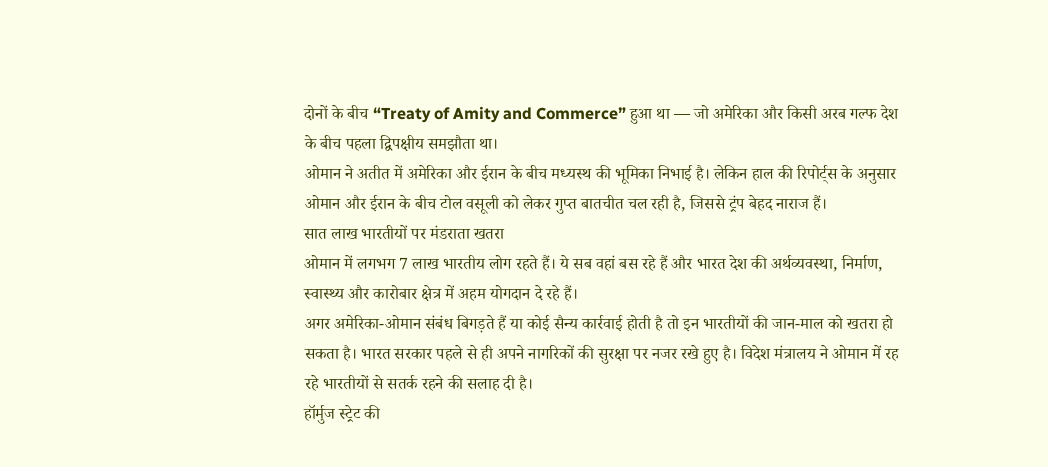दोनों के बीच “Treaty of Amity and Commerce” हुआ था — जो अमेरिका और किसी अरब गल्फ देश के बीच पहला द्विपक्षीय समझौता था।
ओमान ने अतीत में अमेरिका और ईरान के बीच मध्यस्थ की भूमिका निभाई है। लेकिन हाल की रिपोर्ट्स के अनुसार ओमान और ईरान के बीच टोल वसूली को लेकर गुप्त बातचीत चल रही है, जिससे ट्रंप बेहद नाराज हैं।
सात लाख भारतीयों पर मंडराता खतरा
ओमान में लगभग 7 लाख भारतीय लोग रहते हैं। ये सब वहां बस रहे हैं और भारत देश की अर्थव्यवस्था, निर्माण, स्वास्थ्य और कारोबार क्षेत्र में अहम योगदान दे रहे हैं।
अगर अमेरिका-ओमान संबंध बिगड़ते हैं या कोई सैन्य कार्रवाई होती है तो इन भारतीयों की जान-माल को खतरा हो सकता है। भारत सरकार पहले से ही अपने नागरिकों की सुरक्षा पर नजर रखे हुए है। विदेश मंत्रालय ने ओमान में रह रहे भारतीयों से सतर्क रहने की सलाह दी है।
हॉर्मुज स्ट्रेट की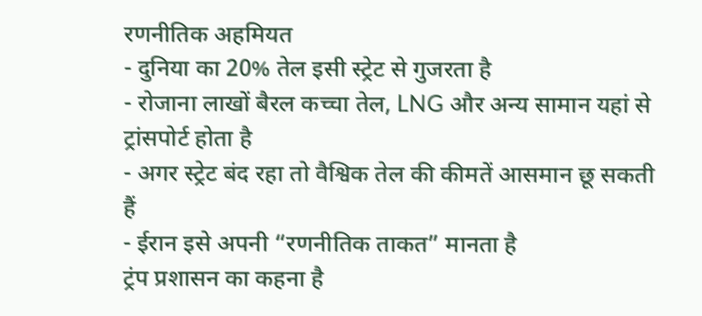रणनीतिक अहमियत
- दुनिया का 20% तेल इसी स्ट्रेट से गुजरता है
- रोजाना लाखों बैरल कच्चा तेल, LNG और अन्य सामान यहां से ट्रांसपोर्ट होता है
- अगर स्ट्रेट बंद रहा तो वैश्विक तेल की कीमतें आसमान छू सकती हैं
- ईरान इसे अपनी “रणनीतिक ताकत” मानता है
ट्रंप प्रशासन का कहना है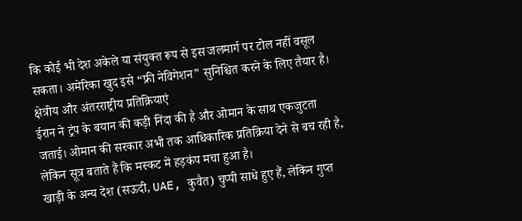कि कोई भी देश अकेले या संयुक्त रूप से इस जलमार्ग पर टोल नहीं वसूल सकता। अमेरिका खुद इसे “फ्री नेविगेशन” सुनिश्चित करने के लिए तैयार है।
क्षेत्रीय और अंतरराष्ट्रीय प्रतिक्रियाएं
ईरान ने ट्रंप के बयान की कड़ी निंदा की है और ओमान के साथ एकजुटता जताई। ओमान की सरकार अभी तक आधिकारिक प्रतिक्रिया देने से बच रही है, लेकिन सूत्र बताते हैं कि मस्कट में हड़कंप मचा हुआ है।
खाड़ी के अन्य देश (सऊदी, UAE, कुवैत) चुप्पी साधे हुए हैं, लेकिन गुप्त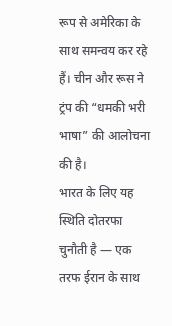रूप से अमेरिका के साथ समन्वय कर रहे हैं। चीन और रूस ने ट्रंप की “धमकी भरी भाषा” की आलोचना की है।
भारत के लिए यह स्थिति दोतरफा चुनौती है — एक तरफ ईरान के साथ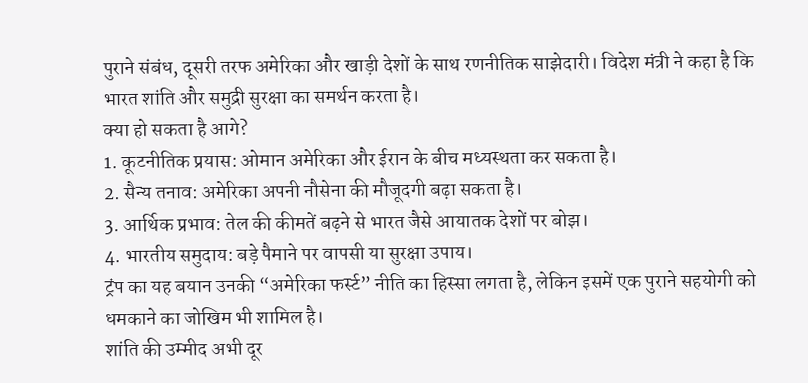पुराने संबंध, दूसरी तरफ अमेरिका और खाड़ी देशों के साथ रणनीतिक साझेदारी। विदेश मंत्री ने कहा है कि भारत शांति और समुद्री सुरक्षा का समर्थन करता है।
क्या हो सकता है आगे?
1. कूटनीतिक प्रयास: ओमान अमेरिका और ईरान के बीच मध्यस्थता कर सकता है।
2. सैन्य तनाव: अमेरिका अपनी नौसेना की मौजूदगी बढ़ा सकता है।
3. आर्थिक प्रभाव: तेल की कीमतें बढ़ने से भारत जैसे आयातक देशों पर बोझ।
4. भारतीय समुदाय: बड़े पैमाने पर वापसी या सुरक्षा उपाय।
ट्रंप का यह बयान उनकी “अमेरिका फर्स्ट” नीति का हिस्सा लगता है, लेकिन इसमें एक पुराने सहयोगी को धमकाने का जोखिम भी शामिल है।
शांति की उम्मीद अभी दूर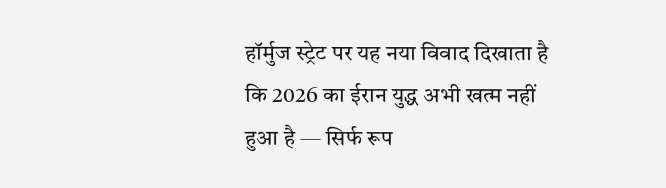हॉर्मुज स्ट्रेट पर यह नया विवाद दिखाता है कि 2026 का ईरान युद्ध अभी खत्म नहीं हुआ है — सिर्फ रूप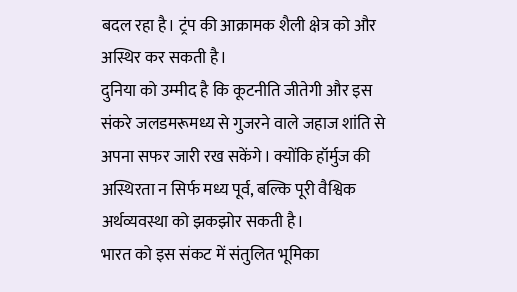बदल रहा है। ट्रंप की आक्रामक शैली क्षेत्र को और अस्थिर कर सकती है।
दुनिया को उम्मीद है कि कूटनीति जीतेगी और इस संकरे जलडमरूमध्य से गुजरने वाले जहाज शांति से अपना सफर जारी रख सकेंगे। क्योंकि हॉर्मुज की अस्थिरता न सिर्फ मध्य पूर्व, बल्कि पूरी वैश्विक अर्थव्यवस्था को झकझोर सकती है।
भारत को इस संकट में संतुलित भूमिका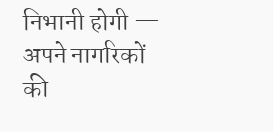निभानी होगी — अपने नागरिकों की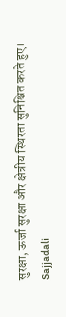सुरक्षा, ऊर्जा सुरक्षा और क्षेत्रीय स्थिरता सुनिश्चित करते हुए।
Sajjadali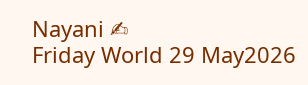Nayani ✍
Friday World 29 May2026